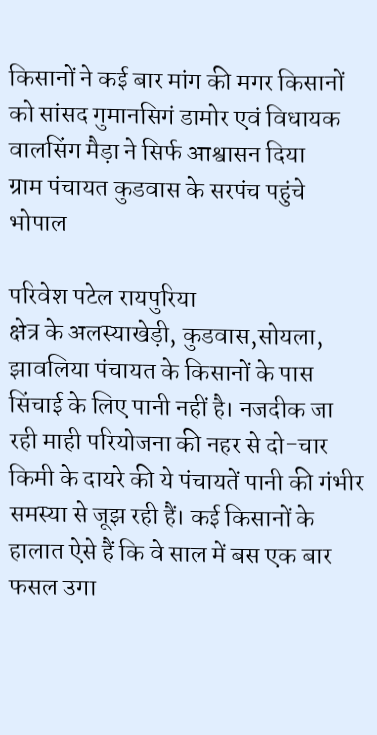किसानों ने कई बार मांग की मगर किसानों को सांसद गुमानसिगं डामोर एवं विधायक वालसिंग मैड़ा ने सिर्फ आश्वासन दिया
ग्राम पंचायत कुडवास के सरपंच पहुंचे भोपाल

परिवेश पटेल रायपुरिया
क्षेत्र के अलस्याखेड़ी, कुडवास,सोयला, झावलिया पंचायत के किसानों के पास सिंचाई के लिए पानी नहीं है। नजदीक जा रही माही परियोजना की नहर से दो-चार किमी के दायरे की ये पंचायतें पानी की गंभीर समस्या से जूझ रही हैं। कई किसानों के हालात ऐसे हैं कि वे साल में बस एक बार फसल उगा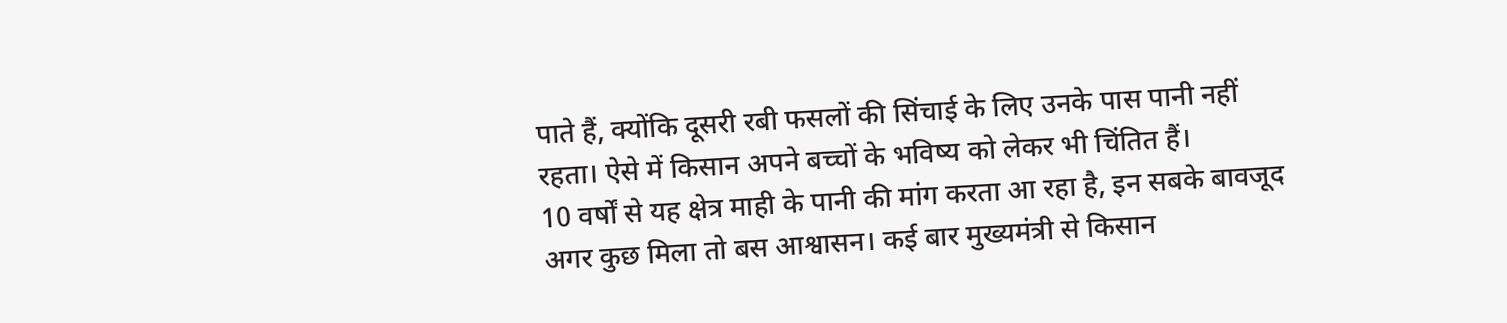पाते हैं, क्योंकि दूसरी रबी फसलों की सिंचाई के लिए उनके पास पानी नहीं रहता। ऐसे में किसान अपने बच्चों के भविष्य को लेकर भी चिंतित हैं।
10 वर्षों से यह क्षेत्र माही के पानी की मांग करता आ रहा है, इन सबके बावजूद अगर कुछ मिला तो बस आश्वासन। कई बार मुख्यमंत्री से किसान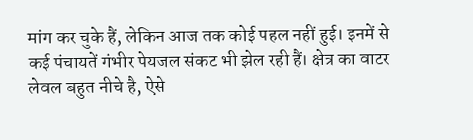मांग कर चुके हैं, लेकिन आज तक कोई पहल नहीं हुई। इनमें से कई पंचायतें गंभीर पेयजल संकट भी झेल रही हैं। क्षेत्र का वाटर लेवल बहुत नीचे है, ऐसे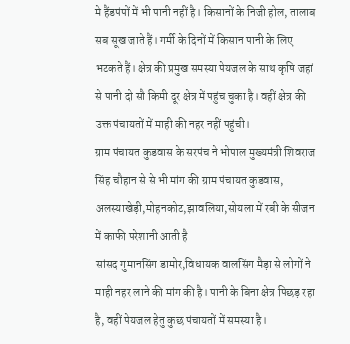मे हैंडपंपों में भी पानी नहीं है। किसानों के निजी होल, तालाब सब सूख जाते हैं। गर्मी के दिनों में किसान पानी के लिए भटकते हैं। क्षेत्र की प्रमुख समस्या पेयजल के साथ कृषि जहां से पानी दो सौ किमी दूर क्षेत्र में पहुंच चुका है। वहीं क्षेत्र की उक्त पंचायतों में माही की नहर नहीं पहुंची।
ग्राम पंचायत कुडवास के सरपंच ने भोपाल मुख्यमंत्री शिवराज सिंह चौहान से से भी मांग की ग्राम पंचायत कुडवास, अलस्याखेड़ी,मोहनकोट,झावलिया,सोयला में रबी के सीजन में काफी परेशानी आती है
सांसद गुमानसिंग डामोर,विधायक वालसिंग मैड़ा से लोगों ने माही नहर लाने की मांग की है। पानी के बिना क्षेत्र पिछड़ रहा है, वहीं पेयजल हेतु कुछ पंचायतों में समस्या है।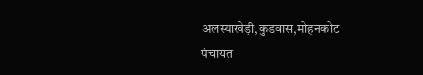अलस्याखेड़ी,कुडवास,मोहनकोट पंचायत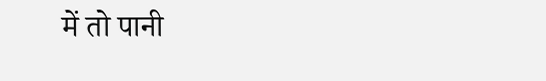में तो पानी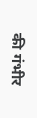की गंभीर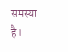समस्या है।